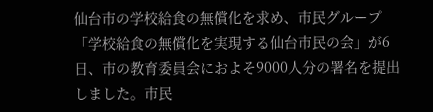仙台市の学校給食の無償化を求め、市民グループ「学校給食の無償化を実現する仙台市民の会」が6日、市の教育委員会におよそ9000人分の署名を提出しました。市民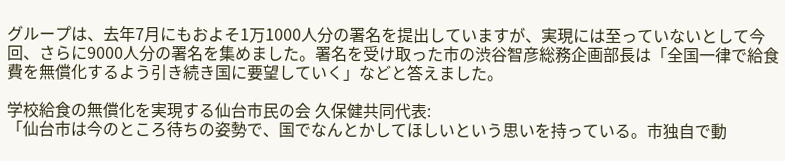グループは、去年7月にもおよそ1万1000人分の署名を提出していますが、実現には至っていないとして今回、さらに9000人分の署名を集めました。署名を受け取った市の渋谷智彦総務企画部長は「全国一律で給食費を無償化するよう引き続き国に要望していく」などと答えました。

学校給食の無償化を実現する仙台市民の会 久保健共同代表:
「仙台市は今のところ待ちの姿勢で、国でなんとかしてほしいという思いを持っている。市独自で動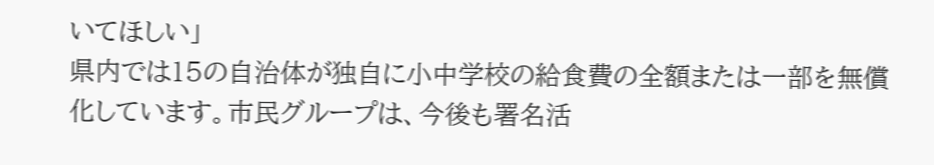いてほしい」
県内では15の自治体が独自に小中学校の給食費の全額または一部を無償化しています。市民グループは、今後も署名活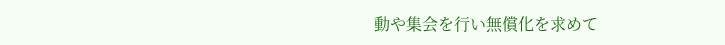動や集会を行い無償化を求めて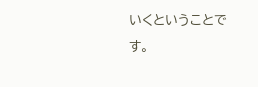いくということです。